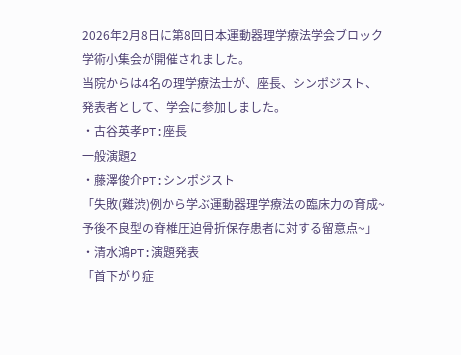2026年2月8日に第8回日本運動器理学療法学会ブロック学術小集会が開催されました。
当院からは4名の理学療法士が、座長、シンポジスト、発表者として、学会に参加しました。
・古谷英孝PT:座長
一般演題2
・藤澤俊介PT:シンポジスト
「失敗(難渋)例から学ぶ運動器理学療法の臨床力の育成~予後不良型の脊椎圧迫骨折保存患者に対する留意点~」
・清水鴻PT:演題発表
「首下がり症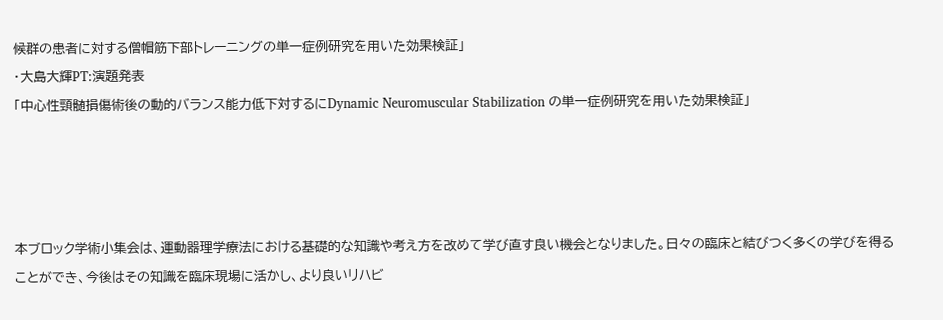候群の患者に対する僧帽筋下部トレーニングの単一症例研究を用いた効果検証」
・大島大輝PT:演題発表
「中心性頸髄損傷術後の動的バランス能力低下対するにDynamic Neuromuscular Stabilization の単一症例研究を用いた効果検証」




本ブロック学術小集会は、運動器理学療法における基礎的な知識や考え方を改めて学び直す良い機会となりました。日々の臨床と結びつく多くの学びを得ることができ、今後はその知識を臨床現場に活かし、より良いリハビ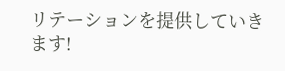リテーションを提供していきます!